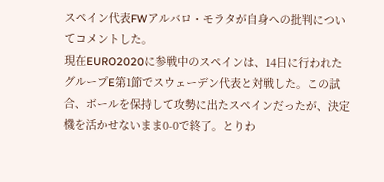スペイン代表FWアルバロ・モラタが自身への批判についてコメントした。
現在EURO2020に参戦中のスペインは、14日に行われたグループE第1節でスウェーデン代表と対戦した。この試合、ボールを保持して攻勢に出たスペインだったが、決定機を活かせないまま0-0で終了。とりわ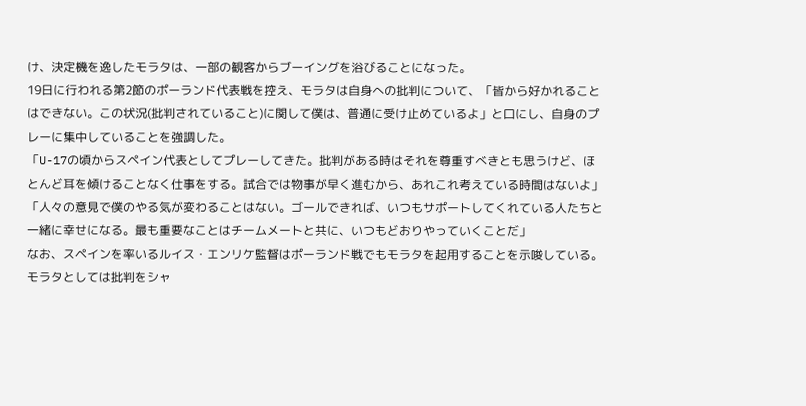け、決定機を逸したモラタは、一部の観客からブーイングを浴びることになった。
19日に行われる第2節のポーランド代表戦を控え、モラタは自身への批判について、「皆から好かれることはできない。この状況(批判されていること)に関して僕は、普通に受け止めているよ」と口にし、自身のプレーに集中していることを強調した。
「U-17の頃からスペイン代表としてプレーしてきた。批判がある時はそれを尊重すべきとも思うけど、ほとんど耳を傾けることなく仕事をする。試合では物事が早く進むから、あれこれ考えている時間はないよ」
「人々の意見で僕のやる気が変わることはない。ゴールできれば、いつもサポートしてくれている人たちと一緒に幸せになる。最も重要なことはチームメートと共に、いつもどおりやっていくことだ」
なお、スペインを率いるルイス・エンリケ監督はポーランド戦でもモラタを起用することを示唆している。モラタとしては批判をシャ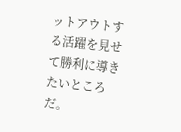ットアウトする活躍を見せて勝利に導きたいところだ。